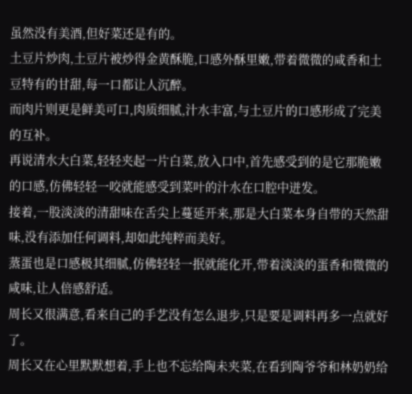虽然没有美酒,但好菜还是有的。
土豆片炒肉,土豆片被炒得金黄酥脆,口感外酥里嫩,带着微微的咸香和土豆特有的甘甜,每一口都让人沉醉。
而肉片则更是鲜美可口,肉质细腻,汁水丰富,与土豆片的口感形成了完美的互补。
再说清水大白菜,轻轻夹起一片白菜,放入口中,首先感受到的是它那脆嫩的口感,仿佛轻轻一咬就能感受到菜叶的汁水在口腔中迸发。
接着,一股淡淡的清甜味在舌尖上蔓延开来,那是大白菜本身自带的天然甜味,没有添加任何调料,却如此纯粹而美好。
蒸蛋也是口感极其细腻,仿佛轻轻一抿就能化开,带着淡淡的蛋香和微微的咸味,让人倍感舒适。
周长又很满意,看来自己的手艺没有怎么退步,只是要是调料再多一点就好了。
周长又在心里默默想着,手上也不忘给陶未夹菜,在看到陶爷爷和林奶奶给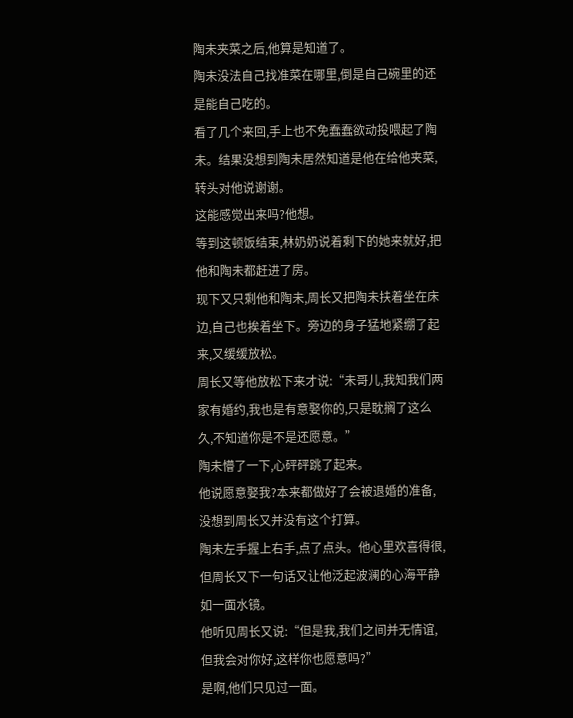陶未夹菜之后,他算是知道了。
陶未没法自己找准菜在哪里,倒是自己碗里的还是能自己吃的。
看了几个来回,手上也不免蠢蠢欲动投喂起了陶未。结果没想到陶未居然知道是他在给他夹菜,转头对他说谢谢。
这能感觉出来吗?他想。
等到这顿饭结束,林奶奶说着剩下的她来就好,把他和陶未都赶进了房。
现下又只剩他和陶未,周长又把陶未扶着坐在床边,自己也挨着坐下。旁边的身子猛地紧绷了起来,又缓缓放松。
周长又等他放松下来才说:“未哥儿,我知我们两家有婚约,我也是有意娶你的,只是耽搁了这么久,不知道你是不是还愿意。”
陶未懵了一下,心砰砰跳了起来。
他说愿意娶我?本来都做好了会被退婚的准备,没想到周长又并没有这个打算。
陶未左手握上右手,点了点头。他心里欢喜得很,但周长又下一句话又让他泛起波澜的心海平静如一面水镜。
他听见周长又说:“但是我,我们之间并无情谊,但我会对你好,这样你也愿意吗?”
是啊,他们只见过一面。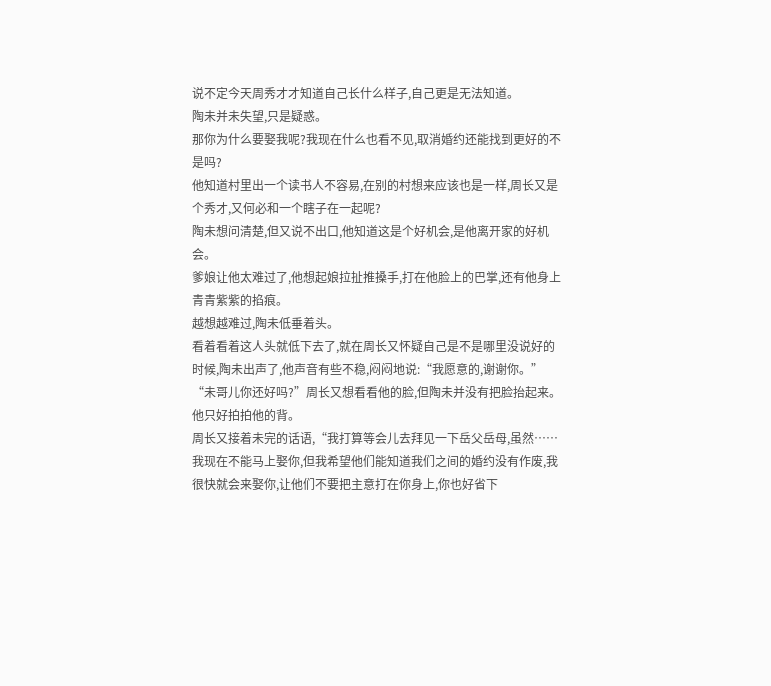说不定今天周秀才才知道自己长什么样子,自己更是无法知道。
陶未并未失望,只是疑惑。
那你为什么要娶我呢?我现在什么也看不见,取消婚约还能找到更好的不是吗?
他知道村里出一个读书人不容易,在别的村想来应该也是一样,周长又是个秀才,又何必和一个瞎子在一起呢?
陶未想问清楚,但又说不出口,他知道这是个好机会,是他离开家的好机会。
爹娘让他太难过了,他想起娘拉扯推搡手,打在他脸上的巴掌,还有他身上青青紫紫的掐痕。
越想越难过,陶未低垂着头。
看着看着这人头就低下去了,就在周长又怀疑自己是不是哪里没说好的时候,陶未出声了,他声音有些不稳,闷闷地说:“我愿意的,谢谢你。”
“未哥儿你还好吗?”周长又想看看他的脸,但陶未并没有把脸抬起来。他只好拍拍他的背。
周长又接着未完的话语,“我打算等会儿去拜见一下岳父岳母,虽然……我现在不能马上娶你,但我希望他们能知道我们之间的婚约没有作废,我很快就会来娶你,让他们不要把主意打在你身上,你也好省下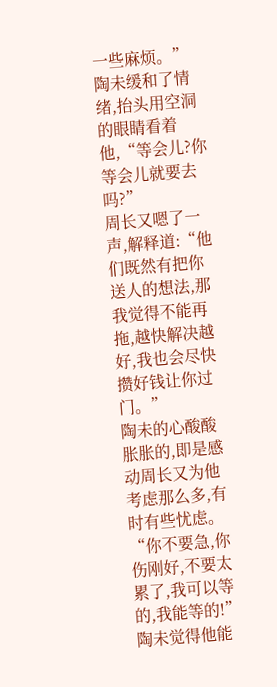一些麻烦。”
陶未缓和了情绪,抬头用空洞的眼睛看着他,“等会儿?你等会儿就要去吗?”
周长又嗯了一声,解释道:“他们既然有把你送人的想法,那我觉得不能再拖,越快解决越好,我也会尽快攒好钱让你过门。”
陶未的心酸酸胀胀的,即是感动周长又为他考虑那么多,有时有些忧虑。
“你不要急,你伤刚好,不要太累了,我可以等的,我能等的!”陶未觉得他能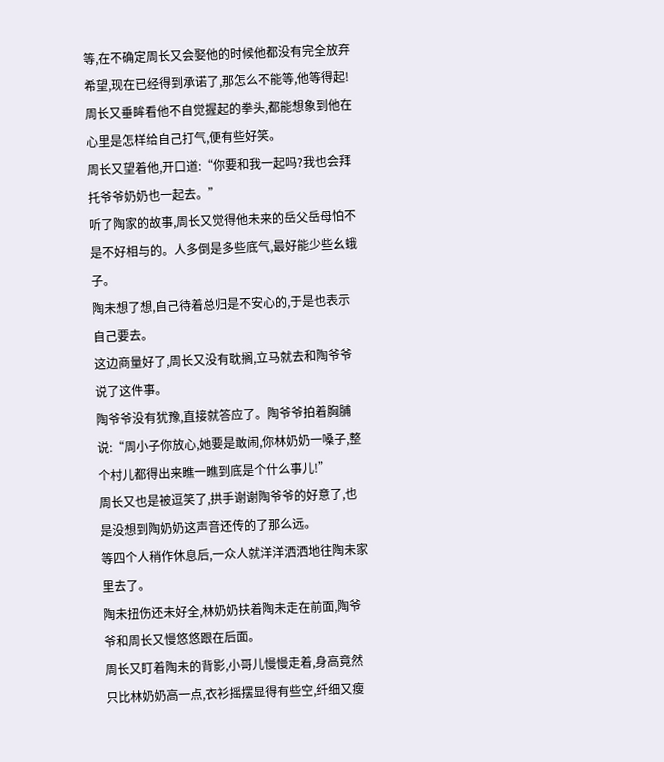等,在不确定周长又会娶他的时候他都没有完全放弃希望,现在已经得到承诺了,那怎么不能等,他等得起!
周长又垂眸看他不自觉握起的拳头,都能想象到他在心里是怎样给自己打气,便有些好笑。
周长又望着他,开口道:“你要和我一起吗?我也会拜托爷爷奶奶也一起去。”
听了陶家的故事,周长又觉得他未来的岳父岳母怕不是不好相与的。人多倒是多些底气,最好能少些幺蛾子。
陶未想了想,自己待着总归是不安心的,于是也表示自己要去。
这边商量好了,周长又没有耽搁,立马就去和陶爷爷说了这件事。
陶爷爷没有犹豫,直接就答应了。陶爷爷拍着胸脯说:“周小子你放心,她要是敢闹,你林奶奶一嗓子,整个村儿都得出来瞧一瞧到底是个什么事儿!”
周长又也是被逗笑了,拱手谢谢陶爷爷的好意了,也是没想到陶奶奶这声音还传的了那么远。
等四个人稍作休息后,一众人就洋洋洒洒地往陶未家里去了。
陶未扭伤还未好全,林奶奶扶着陶未走在前面,陶爷爷和周长又慢悠悠跟在后面。
周长又盯着陶未的背影,小哥儿慢慢走着,身高竟然只比林奶奶高一点,衣衫摇摆显得有些空,纤细又瘦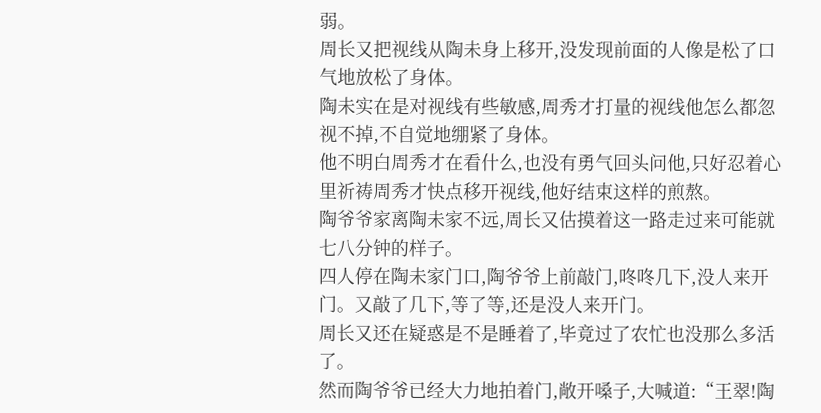弱。
周长又把视线从陶未身上移开,没发现前面的人像是松了口气地放松了身体。
陶未实在是对视线有些敏感,周秀才打量的视线他怎么都忽视不掉,不自觉地绷紧了身体。
他不明白周秀才在看什么,也没有勇气回头问他,只好忍着心里祈祷周秀才快点移开视线,他好结束这样的煎熬。
陶爷爷家离陶未家不远,周长又估摸着这一路走过来可能就七八分钟的样子。
四人停在陶未家门口,陶爷爷上前敲门,咚咚几下,没人来开门。又敲了几下,等了等,还是没人来开门。
周长又还在疑惑是不是睡着了,毕竟过了农忙也没那么多活了。
然而陶爷爷已经大力地拍着门,敞开嗓子,大喊道:“王翠!陶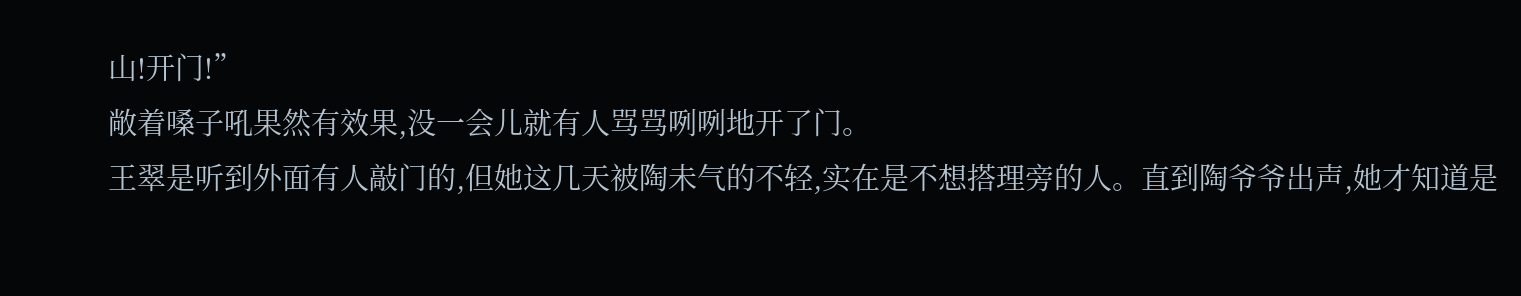山!开门!”
敞着嗓子吼果然有效果,没一会儿就有人骂骂咧咧地开了门。
王翠是听到外面有人敲门的,但她这几天被陶未气的不轻,实在是不想搭理旁的人。直到陶爷爷出声,她才知道是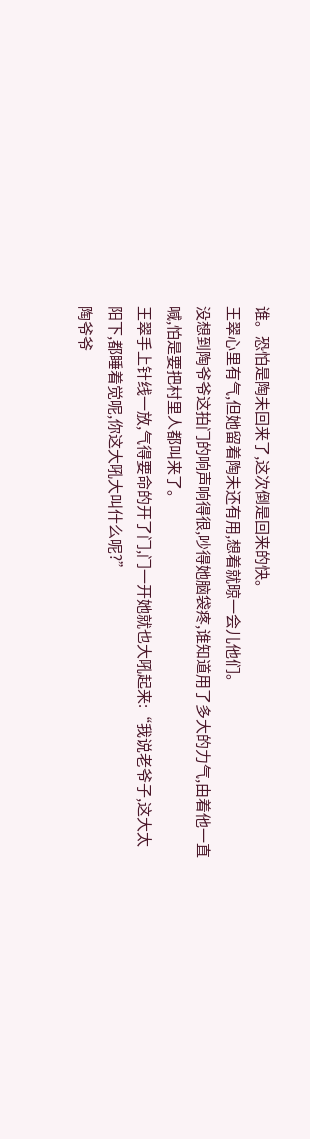谁。恐怕是陶未回来了,这次倒是回来的快。
王翠心里有气,但她留着陶未还有用,想着就晾一会儿他们。
没想到陶爷爷这拍门的响声响得很,吵得她脑袋疼,谁知道用了多大的力气,由着他一直喊,怕是要把村里人都叫来了。
王翠手上针线一放,气得要命的开了门,门一开她就也大吼起来:“我说老爷子,这大太阳下,都睡着觉呢,你这大吼大叫什么呢?”
陶爷爷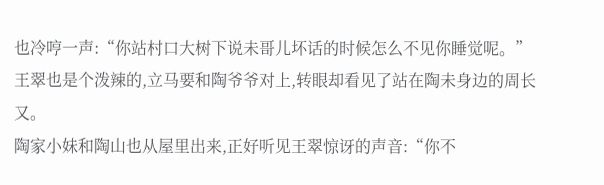也冷哼一声:“你站村口大树下说未哥儿坏话的时候怎么不见你睡觉呢。”
王翠也是个泼辣的,立马要和陶爷爷对上,转眼却看见了站在陶未身边的周长又。
陶家小妹和陶山也从屋里出来,正好听见王翠惊讶的声音:“你不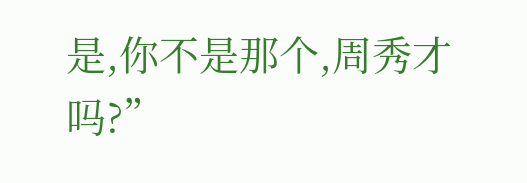是,你不是那个,周秀才吗?”